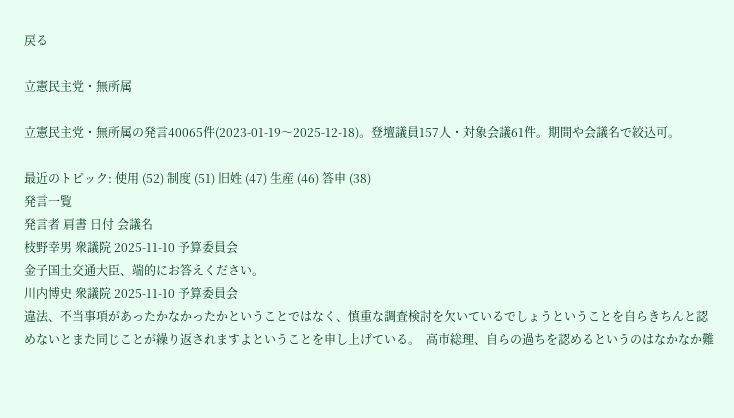戻る

立憲民主党・無所属

立憲民主党・無所属の発言40065件(2023-01-19〜2025-12-18)。登壇議員157人・対象会議61件。期間や会議名で絞込可。

最近のトピック: 使用 (52) 制度 (51) 旧姓 (47) 生産 (46) 答申 (38)
発言一覧
発言者 肩書 日付 会議名
枝野幸男 衆議院 2025-11-10 予算委員会
金子国土交通大臣、端的にお答えください。
川内博史 衆議院 2025-11-10 予算委員会
違法、不当事項があったかなかったかということではなく、慎重な調査検討を欠いているでしょうということを自らきちんと認めないとまた同じことが繰り返されますよということを申し上げている。  高市総理、自らの過ちを認めるというのはなかなか難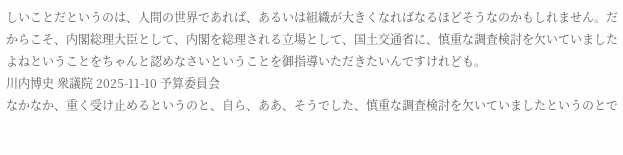しいことだというのは、人間の世界であれば、あるいは組織が大きくなればなるほどそうなのかもしれません。だからこそ、内閣総理大臣として、内閣を総理される立場として、国土交通省に、慎重な調査検討を欠いていましたよねということをちゃんと認めなさいということを御指導いただきたいんですけれども。
川内博史 衆議院 2025-11-10 予算委員会
なかなか、重く受け止めるというのと、自ら、ああ、そうでした、慎重な調査検討を欠いていましたというのとで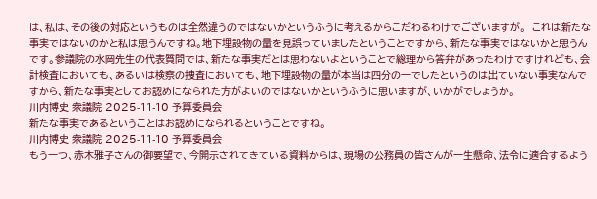は、私は、その後の対応というものは全然違うのではないかというふうに考えるからこだわるわけでございますが。  これは新たな事実ではないのかと私は思うんですね。地下埋設物の量を見誤っていましたということですから、新たな事実ではないかと思うんです。参議院の水岡先生の代表質問では、新たな事実だとは思わないよということで総理から答弁があったわけですけれども、会計検査においても、あるいは検察の捜査においても、地下埋設物の量が本当は四分の一でしたというのは出ていない事実なんですから、新たな事実としてお認めになられた方がよいのではないかというふうに思いますが、いかがでしょうか。
川内博史 衆議院 2025-11-10 予算委員会
新たな事実であるということはお認めになられるということですね。
川内博史 衆議院 2025-11-10 予算委員会
もう一つ、赤木雅子さんの御要望で、今開示されてきている資料からは、現場の公務員の皆さんが一生懸命、法令に適合するよう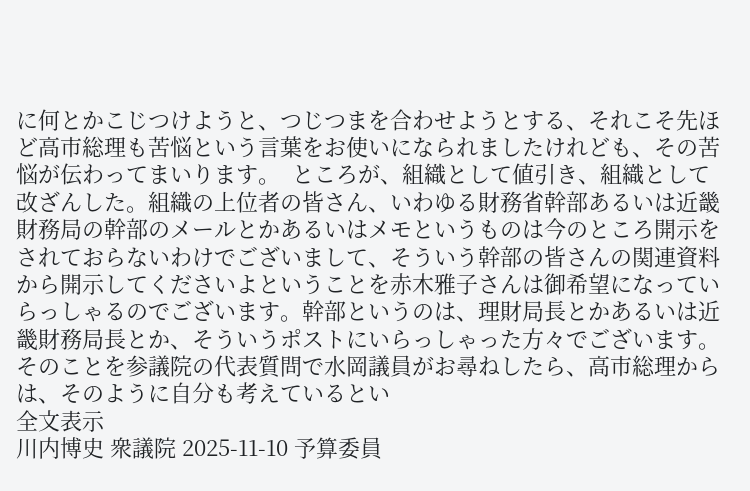に何とかこじつけようと、つじつまを合わせようとする、それこそ先ほど高市総理も苦悩という言葉をお使いになられましたけれども、その苦悩が伝わってまいります。  ところが、組織として値引き、組織として改ざんした。組織の上位者の皆さん、いわゆる財務省幹部あるいは近畿財務局の幹部のメールとかあるいはメモというものは今のところ開示をされておらないわけでございまして、そういう幹部の皆さんの関連資料から開示してくださいよということを赤木雅子さんは御希望になっていらっしゃるのでございます。幹部というのは、理財局長とかあるいは近畿財務局長とか、そういうポストにいらっしゃった方々でございます。  そのことを参議院の代表質問で水岡議員がお尋ねしたら、高市総理からは、そのように自分も考えているとい
全文表示
川内博史 衆議院 2025-11-10 予算委員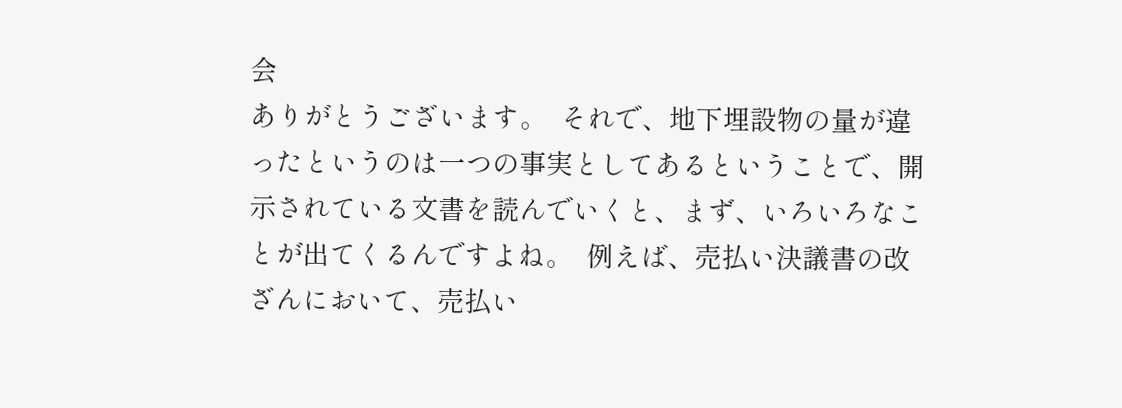会
ありがとうございます。  それで、地下埋設物の量が違ったというのは一つの事実としてあるということで、開示されている文書を読んでいくと、まず、いろいろなことが出てくるんですよね。  例えば、売払い決議書の改ざんにおいて、売払い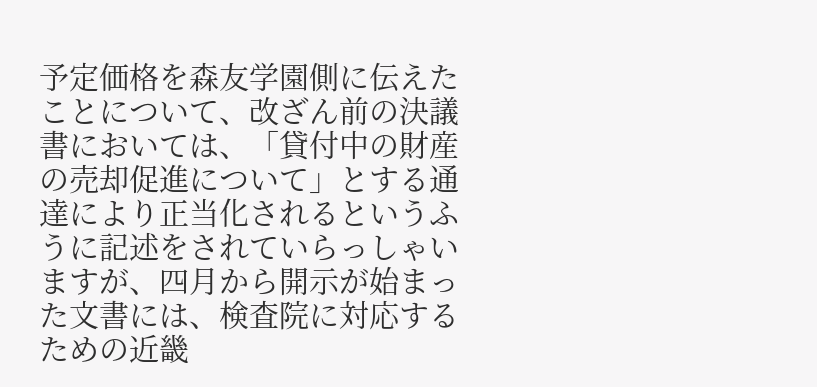予定価格を森友学園側に伝えたことについて、改ざん前の決議書においては、「貸付中の財産の売却促進について」とする通達により正当化されるというふうに記述をされていらっしゃいますが、四月から開示が始まった文書には、検査院に対応するための近畿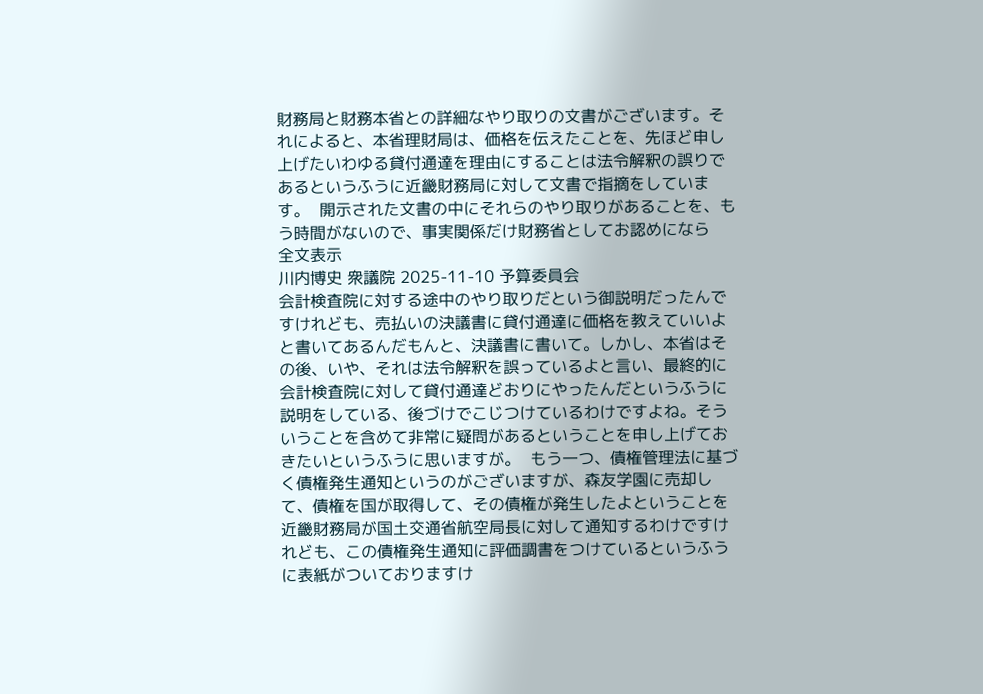財務局と財務本省との詳細なやり取りの文書がございます。それによると、本省理財局は、価格を伝えたことを、先ほど申し上げたいわゆる貸付通達を理由にすることは法令解釈の誤りであるというふうに近畿財務局に対して文書で指摘をしています。  開示された文書の中にそれらのやり取りがあることを、もう時間がないので、事実関係だけ財務省としてお認めになら
全文表示
川内博史 衆議院 2025-11-10 予算委員会
会計検査院に対する途中のやり取りだという御説明だったんですけれども、売払いの決議書に貸付通達に価格を教えていいよと書いてあるんだもんと、決議書に書いて。しかし、本省はその後、いや、それは法令解釈を誤っているよと言い、最終的に会計検査院に対して貸付通達どおりにやったんだというふうに説明をしている、後づけでこじつけているわけですよね。そういうことを含めて非常に疑問があるということを申し上げておきたいというふうに思いますが。  もう一つ、債権管理法に基づく債権発生通知というのがございますが、森友学園に売却して、債権を国が取得して、その債権が発生したよということを近畿財務局が国土交通省航空局長に対して通知するわけですけれども、この債権発生通知に評価調書をつけているというふうに表紙がついておりますけ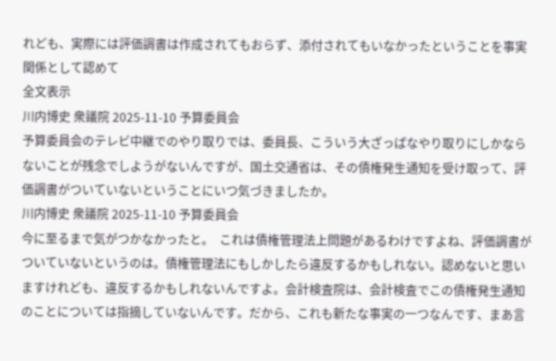れども、実際には評価調書は作成されてもおらず、添付されてもいなかったということを事実関係として認めて
全文表示
川内博史 衆議院 2025-11-10 予算委員会
予算委員会のテレビ中継でのやり取りでは、委員長、こういう大ざっぱなやり取りにしかならないことが残念でしようがないんですが、国土交通省は、その債権発生通知を受け取って、評価調書がついていないということにいつ気づきましたか。
川内博史 衆議院 2025-11-10 予算委員会
今に至るまで気がつかなかったと。  これは債権管理法上問題があるわけですよね、評価調書がついていないというのは。債権管理法にもしかしたら違反するかもしれない。認めないと思いますけれども、違反するかもしれないんですよ。会計検査院は、会計検査でこの債権発生通知のことについては指摘していないんです。だから、これも新たな事実の一つなんです、まあ言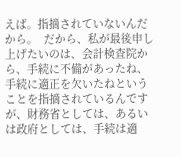えば。指摘されていないんだから。  だから、私が最後申し上げたいのは、会計検査院から、手続に不備があったね、手続に適正を欠いたねということを指摘されているんですが、財務省としては、あるいは政府としては、手続は適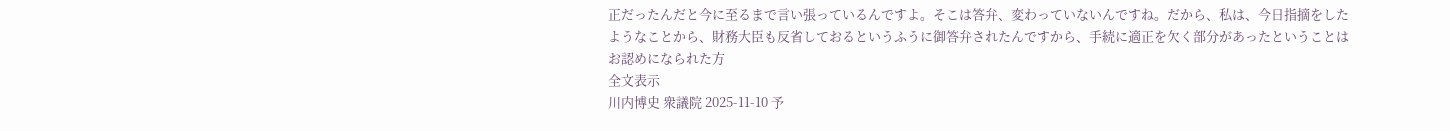正だったんだと今に至るまで言い張っているんですよ。そこは答弁、変わっていないんですね。だから、私は、今日指摘をしたようなことから、財務大臣も反省しておるというふうに御答弁されたんですから、手続に適正を欠く部分があったということはお認めになられた方
全文表示
川内博史 衆議院 2025-11-10 予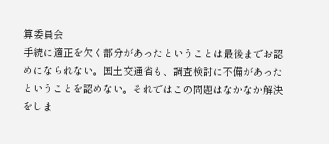算委員会
手続に適正を欠く部分があったということは最後までお認めになられない。国土交通省も、調査検討に不備があったということを認めない。それではこの問題はなかなか解決をしま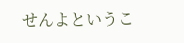せんよというこ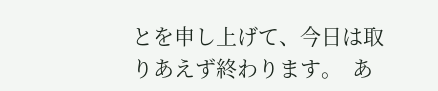とを申し上げて、今日は取りあえず終わります。  あ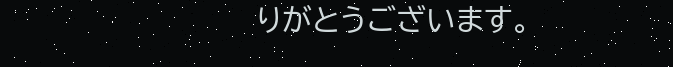りがとうございます。